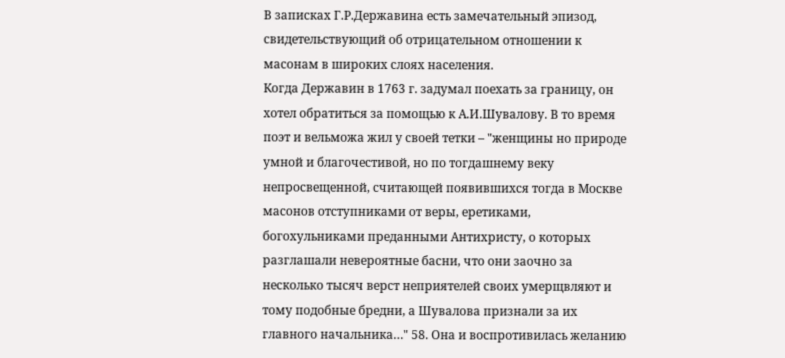В записках Г.Р.Державина есть замечательный эпизод, свидетельствующий об отрицательном отношении к масонам в широких слоях населения.
Когда Державин в 1763 г. задумал поехать за границу, он хотел обратиться за помощью к А.И.Шувалову. В то время поэт и вельможа жил у своей тетки – "женщины но природе умной и благочестивой, но по тогдашнему веку непросвещенной, считающей появившихся тогда в Москве масонов отступниками от веры, еретиками, богохульниками преданными Антихристу, о которых разглашали невероятные басни, что они заочно за несколько тысяч верст неприятелей своих умерщвляют и тому подобные бредни, а Шувалова признали за их главного начальника…" 58. Она и воспротивилась желанию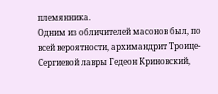племянника.
Одним из обличителей масонов был, по всей вероятности, архимандрит Троице-Сергиевой лавры Гедеон Криновский,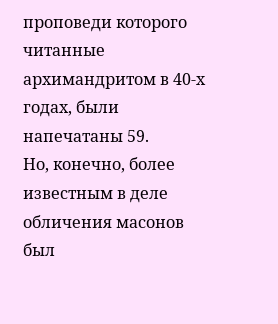проповеди которого читанные архимандритом в 40-х годах, были напечатаны 59.
Но, конечно, более известным в деле обличения масонов был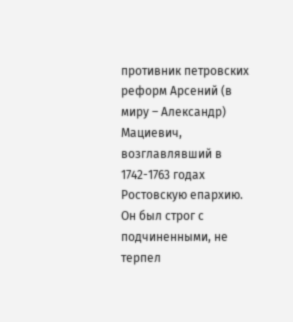противник петровских реформ Арсений (в миру – Александр) Мациевич, возглавлявший в 1742-1763 годах Ростовскую епархию. Он был строг с подчиненными, не терпел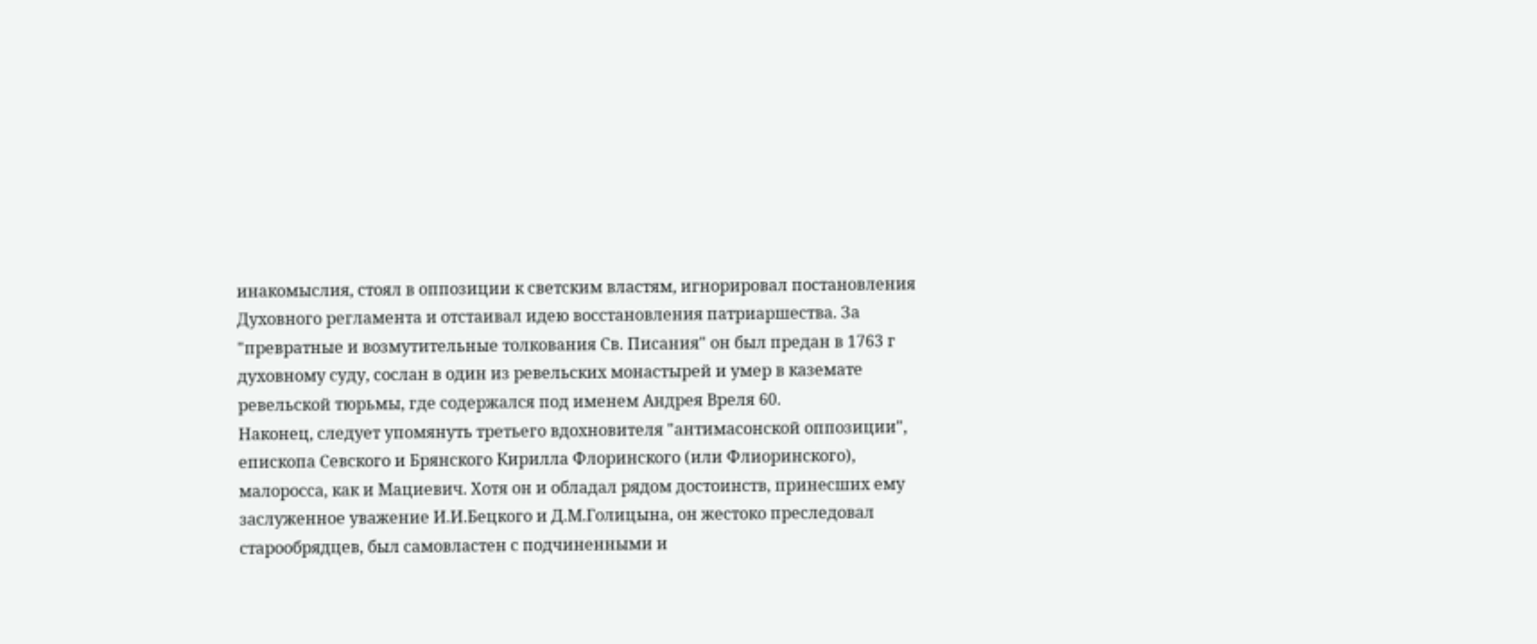инакомыслия, стоял в оппозиции к светским властям, игнорировал постановления Духовного регламента и отстаивал идею восстановления патриаршества. За "превратные и возмутительные толкования Св. Писания" он был предан в 1763 г духовному суду, сослан в один из ревельских монастырей и умер в каземате ревельской тюрьмы, где содержался под именем Андрея Вреля 60.
Наконец, следует упомянуть третьего вдохновителя "антимасонской оппозиции", епископа Севского и Брянского Кирилла Флоринского (или Флиоринского), малоросса, как и Мациевич. Хотя он и обладал рядом достоинств, принесших ему заслуженное уважение И.И.Бецкого и Д.М.Голицына, он жестоко преследовал старообрядцев, был самовластен с подчиненными и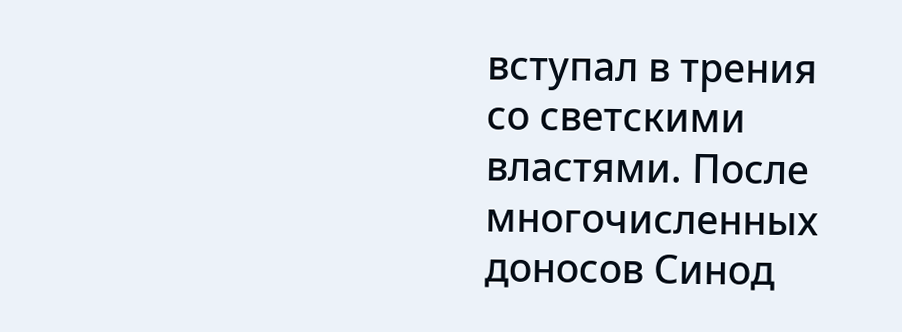вступал в трения со светскими властями. После многочисленных доносов Синод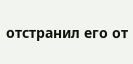отстранил его от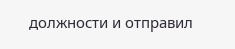должности и отправил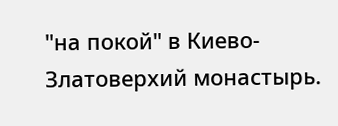"на покой" в Киево-Златоверхий монастырь.